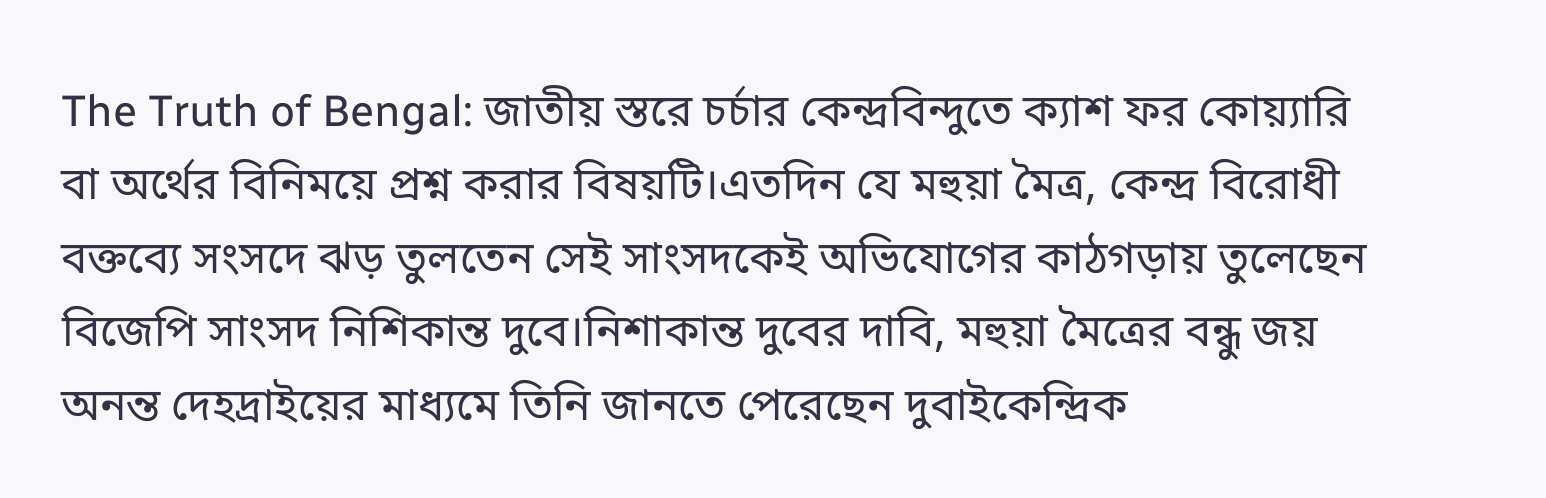The Truth of Bengal: জাতীয় স্তরে চর্চার কেন্দ্রবিন্দুতে ক্যাশ ফর কোয়্যারি বা অর্থের বিনিময়ে প্রশ্ন করার বিষয়টি।এতদিন যে মহুয়া মৈত্র, কেন্দ্র বিরোধী বক্তব্যে সংসদে ঝড় তুলতেন সেই সাংসদকেই অভিযোগের কাঠগড়ায় তুলেছেন বিজেপি সাংসদ নিশিকান্ত দুবে।নিশাকান্ত দুবের দাবি, মহুয়া মৈত্রের বন্ধু জয় অনন্ত দেহদ্রাইয়ের মাধ্যমে তিনি জানতে পেরেছেন দুবাইকেন্দ্রিক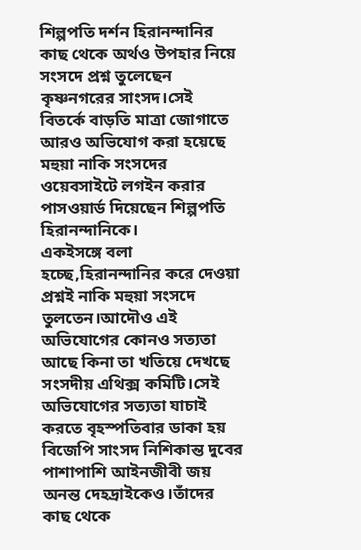শিল্পপতি দর্শন হিরানন্দানির কাছ থেকে অর্থও উপহার নিয়ে সংসদে প্রশ্ন তুলেছেন কৃষ্ণনগরের সাংসদ।সেই বিতর্কে বাড়তি মাত্রা জোগাতে আরও অভিযোগ করা হয়েছে মহুয়া নাকি সংসদের ওয়েবসাইটে লগইন করার পাসওয়ার্ড দিয়েছেন শিল্পপতি হিরানন্দানিকে।
একইসঙ্গে বলা হচ্ছে,হিরানন্দানির করে দেওয়া প্রশ্নই নাকি মহুয়া সংসদে তুলতেন।আদৌও এই অভিযোগের কোনও সত্যতা আছে কিনা তা খতিয়ে দেখছে সংসদীয় এথিক্স কমিটি।সেই অভিযোগের সত্যতা যাচাই করতে বৃহস্পতিবার ডাকা হয় বিজেপি সাংসদ নিশিকান্ত দুবের পাশাপাশি আইনজীবী জয় অনন্ত দেহদ্রাইকেও।তাঁদের কাছ থেকে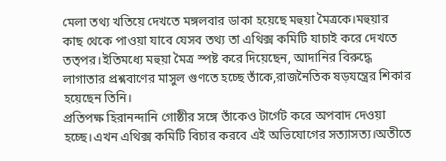মেলা তথ্য খতিয়ে দেখতে মঙ্গলবার ডাকা হয়েছে মহুয়া মৈত্রকে।মহুয়ার কাছ থেকে পাওয়া যাবে যেসব তথ্য তা এথিক্স কমিটি যাচাই করে দেখতে তত্পর।ইতিমধ্যে মহুয়া মৈত্র স্পষ্ট করে দিয়েছেন, আদানির বিরুদ্ধে লাগাতার প্রশ্নবাণের মাসুল গুণতে হচ্ছে তাঁকে,রাজনৈতিক ষড়যন্ত্রের শিকার হয়েছেন তিনি।
প্রতিপক্ষ হিরানন্দানি গোষ্ঠীর সঙ্গে তাঁকেও টার্গেট করে অপবাদ দেওয়া হচ্ছে।এখন এথিক্স কমিটি বিচার করবে এই অভিযোগের সত্যাসত্য।অতীতে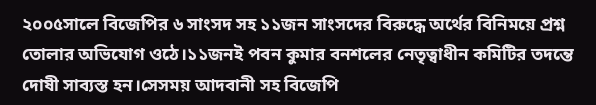২০০৫সালে বিজেপির ৬ সাংসদ সহ ১১জন সাংসদের বিরুদ্ধে অর্থের বিনিময়ে প্রশ্ন তোলার অভিযোগ ওঠে।১১জনই পবন কুমার বনশলের নেতৃত্বাধীন কমিটির তদন্তে দোষী সাব্যস্ত হন।সেসময় আদবানী সহ বিজেপি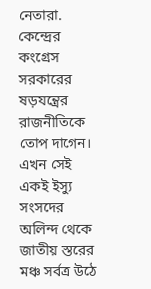নেতারা. কেন্দ্রের কংগ্রেস সরকারের ষড়যন্ত্রের রাজনীতিকে তোপ দাগেন। এখন সেই একই ইস্যু সংসদের অলিন্দ থেকে জাতীয় স্তরের মঞ্চ সর্বত্র উঠে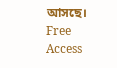আসছে।
Free Access